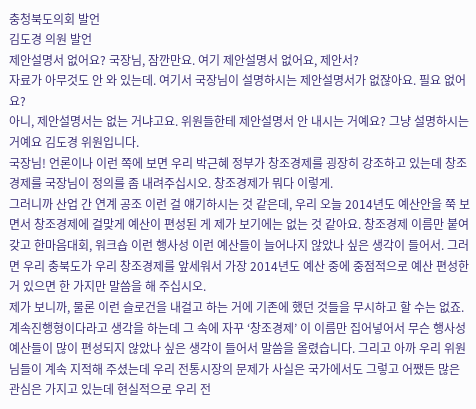충청북도의회 발언
김도경 의원 발언
제안설명서 없어요? 국장님, 잠깐만요. 여기 제안설명서 없어요, 제안서?
자료가 아무것도 안 와 있는데. 여기서 국장님이 설명하시는 제안설명서가 없잖아요. 필요 없어요?
아니, 제안설명서는 없는 거냐고요. 위원들한테 제안설명서 안 내시는 거예요? 그냥 설명하시는 거예요 김도경 위원입니다.
국장님! 언론이나 이런 쪽에 보면 우리 박근혜 정부가 창조경제를 굉장히 강조하고 있는데 창조경제를 국장님이 정의를 좀 내려주십시오. 창조경제가 뭐다 이렇게.
그러니까 산업 간 연계 공조 이런 걸 얘기하시는 것 같은데, 우리 오늘 2014년도 예산안을 쭉 보면서 창조경제에 걸맞게 예산이 편성된 게 제가 보기에는 없는 것 같아요. 창조경제 이름만 붙여 갖고 한마음대회, 워크숍 이런 행사성 이런 예산들이 늘어나지 않았나 싶은 생각이 들어서. 그러면 우리 충북도가 우리 창조경제를 앞세워서 가장 2014년도 예산 중에 중점적으로 예산 편성한 거 있으면 한 가지만 말씀을 해 주십시오.
제가 보니까, 물론 이런 슬로건을 내걸고 하는 거에 기존에 했던 것들을 무시하고 할 수는 없죠. 계속진행형이다라고 생각을 하는데 그 속에 자꾸 ‘창조경제’ 이 이름만 집어넣어서 무슨 행사성 예산들이 많이 편성되지 않았나 싶은 생각이 들어서 말씀을 올렸습니다. 그리고 아까 우리 위원님들이 계속 지적해 주셨는데 우리 전통시장의 문제가 사실은 국가에서도 그렇고 어쨌든 많은 관심은 가지고 있는데 현실적으로 우리 전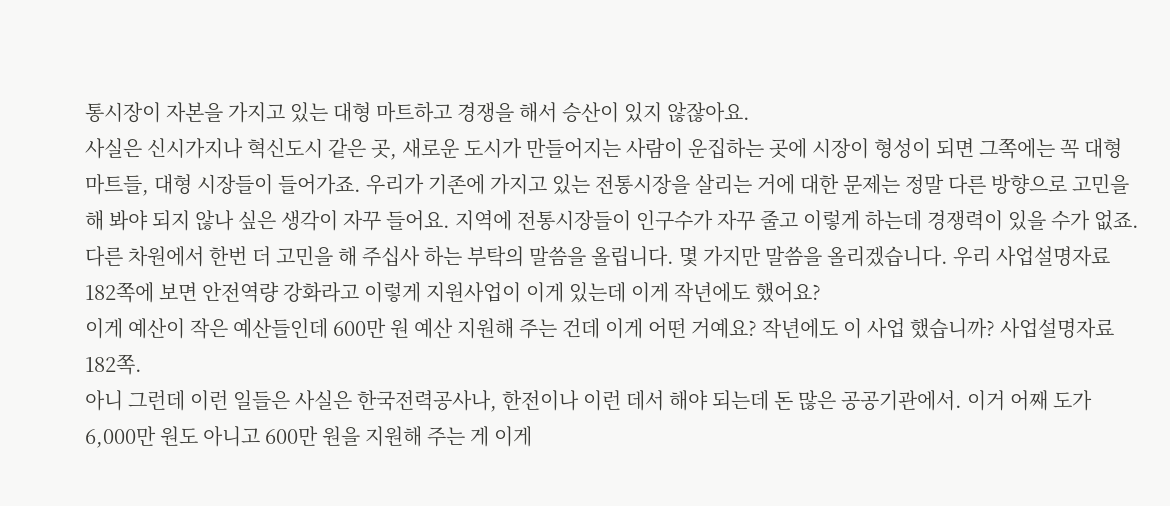통시장이 자본을 가지고 있는 대형 마트하고 경쟁을 해서 승산이 있지 않잖아요.
사실은 신시가지나 혁신도시 같은 곳, 새로운 도시가 만들어지는 사람이 운집하는 곳에 시장이 형성이 되면 그쪽에는 꼭 대형 마트들, 대형 시장들이 들어가죠. 우리가 기존에 가지고 있는 전통시장을 살리는 거에 대한 문제는 정말 다른 방향으로 고민을 해 봐야 되지 않나 싶은 생각이 자꾸 들어요. 지역에 전통시장들이 인구수가 자꾸 줄고 이렇게 하는데 경쟁력이 있을 수가 없죠.
다른 차원에서 한번 더 고민을 해 주십사 하는 부탁의 말씀을 올립니다. 몇 가지만 말씀을 올리겠습니다. 우리 사업설명자료 182쪽에 보면 안전역량 강화라고 이렇게 지원사업이 이게 있는데 이게 작년에도 했어요?
이게 예산이 작은 예산들인데 600만 원 예산 지원해 주는 건데 이게 어떤 거예요? 작년에도 이 사업 했습니까? 사업설명자료 182쪽.
아니 그런데 이런 일들은 사실은 한국전력공사나, 한전이나 이런 데서 해야 되는데 돈 많은 공공기관에서. 이거 어째 도가 6,000만 원도 아니고 600만 원을 지원해 주는 게 이게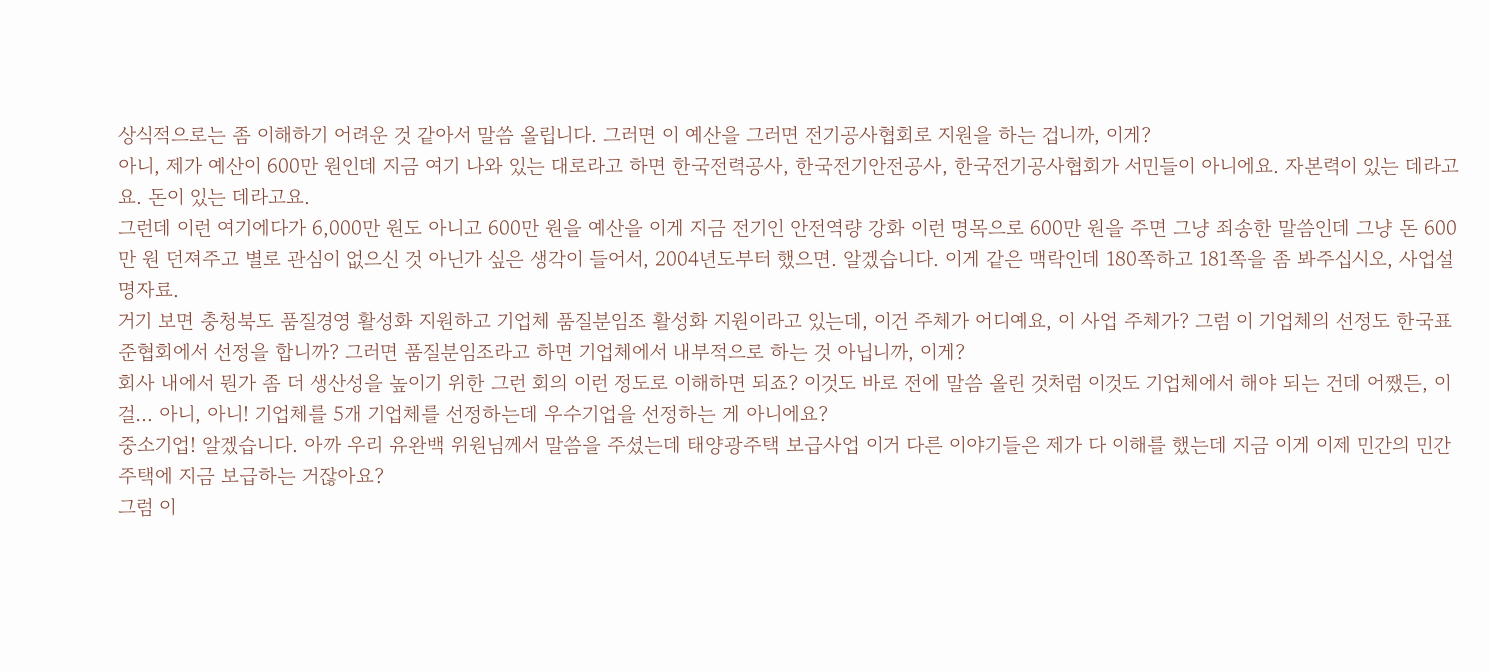상식적으로는 좀 이해하기 어려운 것 같아서 말씀 올립니다. 그러면 이 예산을 그러면 전기공사협회로 지원을 하는 겁니까, 이게?
아니, 제가 예산이 600만 원인데 지금 여기 나와 있는 대로라고 하면 한국전력공사, 한국전기안전공사, 한국전기공사협회가 서민들이 아니에요. 자본력이 있는 데라고요. 돈이 있는 데라고요.
그런데 이런 여기에다가 6,000만 원도 아니고 600만 원을 예산을 이게 지금 전기인 안전역량 강화 이런 명목으로 600만 원을 주면 그냥 죄송한 말씀인데 그냥 돈 600만 원 던져주고 별로 관심이 없으신 것 아닌가 싶은 생각이 들어서, 2004년도부터 했으면. 알겠습니다. 이게 같은 맥락인데 180쪽하고 181쪽을 좀 봐주십시오, 사업설명자료.
거기 보면 충청북도 품질경영 활성화 지원하고 기업체 품질분임조 활성화 지원이라고 있는데, 이건 주체가 어디예요, 이 사업 주체가? 그럼 이 기업체의 선정도 한국표준협회에서 선정을 합니까? 그러면 품질분임조라고 하면 기업체에서 내부적으로 하는 것 아닙니까, 이게?
회사 내에서 뭔가 좀 더 생산성을 높이기 위한 그런 회의 이런 정도로 이해하면 되죠? 이것도 바로 전에 말씀 올린 것처럼 이것도 기업체에서 해야 되는 건데 어쨌든, 이걸… 아니, 아니! 기업체를 5개 기업체를 선정하는데 우수기업을 선정하는 게 아니에요?
중소기업! 알겠습니다. 아까 우리 유완백 위원님께서 말씀을 주셨는데 태양광주택 보급사업 이거 다른 이야기들은 제가 다 이해를 했는데 지금 이게 이제 민간의 민간주택에 지금 보급하는 거잖아요?
그럼 이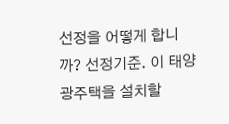선정을 어떻게 합니까? 선정기준. 이 태양광주택을 설치할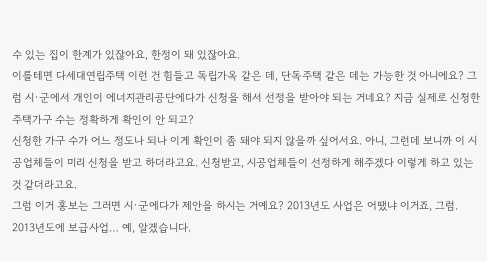수 있는 집이 한계가 있잖아요, 한정이 돼 있잖아요.
이를테면 다세대연립주택 이런 건 힘들고 독립가옥 같은 데, 단독주택 같은 데는 가능한 것 아니에요? 그럼 시·군에서 개인이 에너지관리공단에다가 신청을 해서 선정을 받아야 되는 거네요? 지금 실제로 신청한 주택가구 수는 정확하게 확인이 안 되고?
신청한 가구 수가 어느 정도나 되나 이게 확인이 좀 돼야 되지 않을까 싶어서요. 아니, 그런데 보니까 이 시공업체들이 미리 신청을 받고 하더라고요. 신청받고, 시공업체들이 선정하게 해주겠다 이렇게 하고 있는 것 같더라고요.
그럼 이거 홍보는 그러면 시·군에다가 제안을 하시는 거예요? 2013년도 사업은 어땠냐 이거죠, 그럼. 2013년도에 보급사업… 예, 알겠습니다.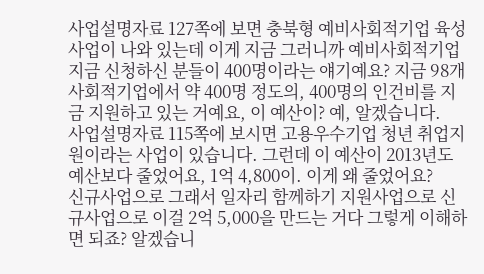사업설명자료 127쪽에 보면 충북형 예비사회적기업 육성사업이 나와 있는데 이게 지금 그러니까 예비사회적기업 지금 신청하신 분들이 400명이라는 얘기예요? 지금 98개 사회적기업에서 약 400명 정도의, 400명의 인건비를 지금 지원하고 있는 거예요, 이 예산이? 예, 알겠습니다.
사업설명자료 115쪽에 보시면 고용우수기업 청년 취업지원이라는 사업이 있습니다. 그런데 이 예산이 2013년도 예산보다 줄었어요, 1억 4,800이. 이게 왜 줄었어요?
신규사업으로 그래서 일자리 함께하기 지원사업으로 신규사업으로 이걸 2억 5,000을 만드는 거다 그렇게 이해하면 되죠? 알겠습니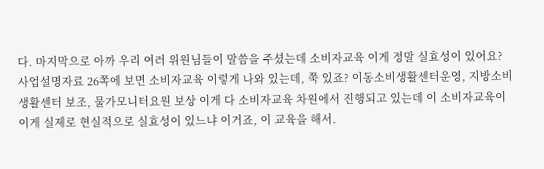다. 마지막으로 아까 우리 여러 위원님들이 말씀을 주셨는데 소비자교육 이게 정말 실효성이 있어요?
사업설명자료 26쪽에 보면 소비자교육 이렇게 나와 있는데, 쭉 있죠? 이동소비생활센터운영, 지방소비생활센터 보조, 물가모니터요원 보상 이게 다 소비자교육 차원에서 진행되고 있는데 이 소비자교육이 이게 실제로 현실적으로 실효성이 있느냐 이거죠, 이 교육을 해서.